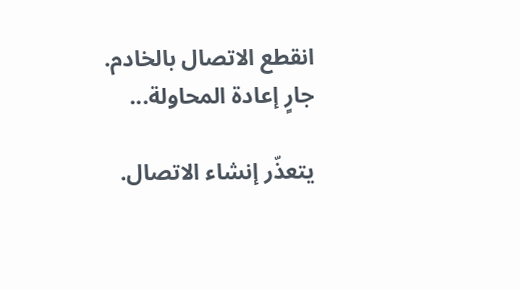انقطع الاتصال بالخادم. جارٍ إعادة المحاولة...

يتعذّر إنشاء الاتصال.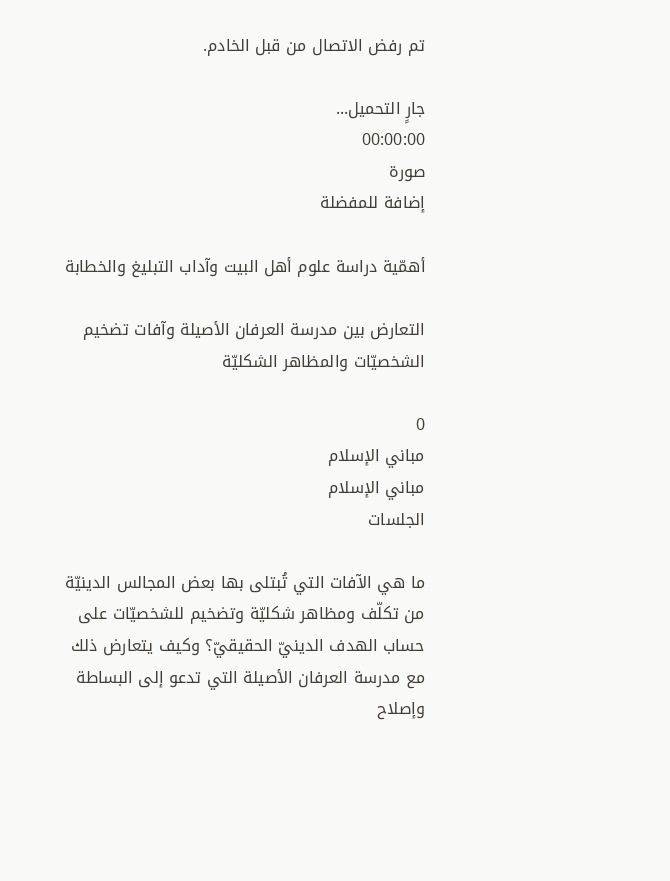تم رفض الاتصال من قبل الخادم.

جارٍ التحميل...
00:00:00
صورة
إضافة للمفضلة

أهمّية دراسة علوم أهل البيت وآداب التبليغ والخطابة

التعارض بين مدرسة العرفان الأصيلة وآفات تضخيم الشخصيّات والمظاهر الشكليّة

0
مباني الإسلام
مباني الإسلام
الجلسات

ما هي الآفات التي تُبتلى بها بعض المجالس الدينيّة من تكلّف ومظاهر شكليّة وتضخيم للشخصيّات على حساب الهدف الدينيّ الحقيقيّ؟ وكيف يتعارض ذلك مع مدرسة العرفان الأصيلة التي تدعو إلى البساطة وإصلاح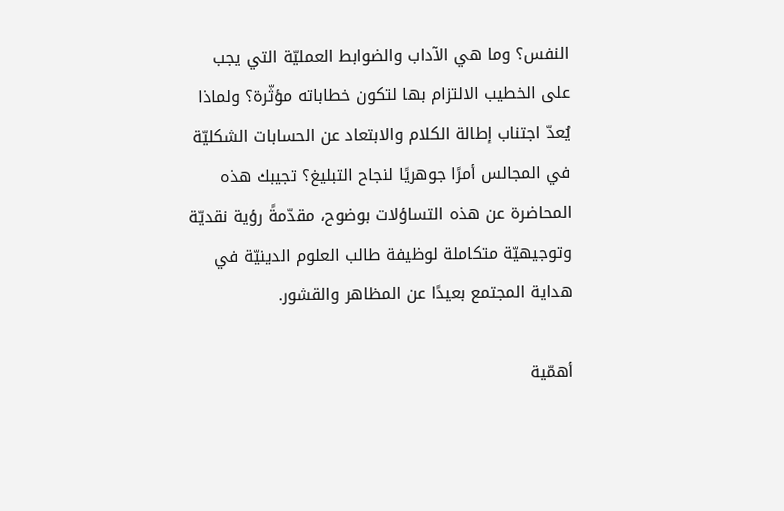النفس؟ وما هي الآداب والضوابط العمليّة التي يجب على الخطيب الالتزام بها لتكون خطاباته مؤثّرة؟ ولماذا يُعدّ اجتناب إطالة الكلام والابتعاد عن الحسابات الشكليّة في المجالس أمرًا جوهريًا لنجاح التبليغ؟ تجيبك هذه المحاضرة عن هذه التساؤلات بوضوح، مقدّمةً رؤية نقديّة وتوجيهيّة متكاملة لوظيفة طالب العلوم الدينيّة في هداية المجتمع بعيدًا عن المظاهر والقشور.

أهمّية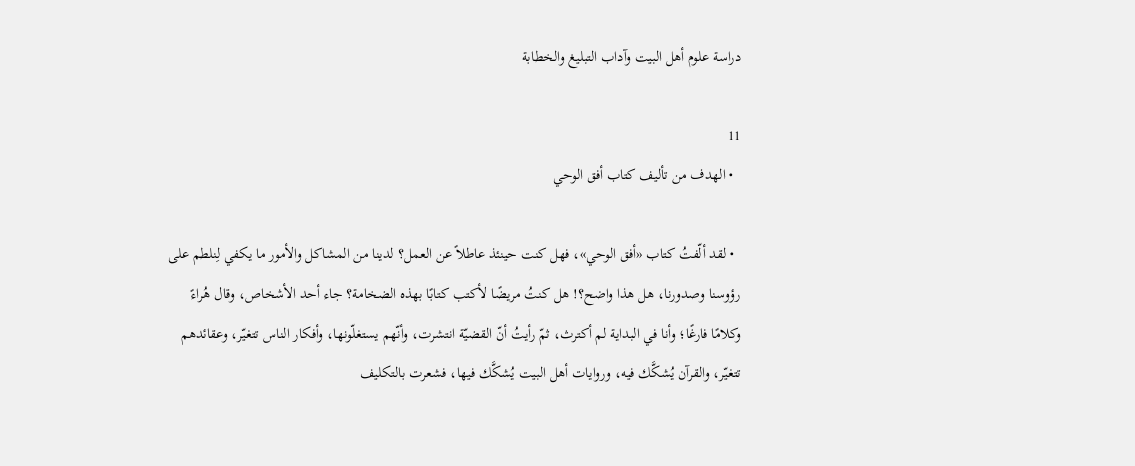دراسة علوم أهل البيت وآداب التبليغ والخطابة

11
  • الهدف من تأليف كتاب أفق الوحي

  • لقد ألّفتُ كتاب «أفق الوحي»، فهل كنت حينئذ عاطلاً عن العمل؟ لدينا من المشاكل والأمور ما يكفي لِنلطم على رؤوسنا وصدورنا، هل هذا واضح؟! هل كنتُ مريضًا لأكتب كتابًا بهذه الضخامة؟ جاء أحد الأشخاص، وقال هُراءً وكلامًا فارغًا؛ وأنا في البداية لم أكترث، ثمّ رأيتُ أنّ القضيّة انتشرت، وأنّهم يستغلّونها، وأفكار الناس تتغيّر، وعقائدهم تتغيّر، والقرآن يُشكَّك فيه، وروايات أهل البيت يُشكَّك فيها، فشعرت بالتكليف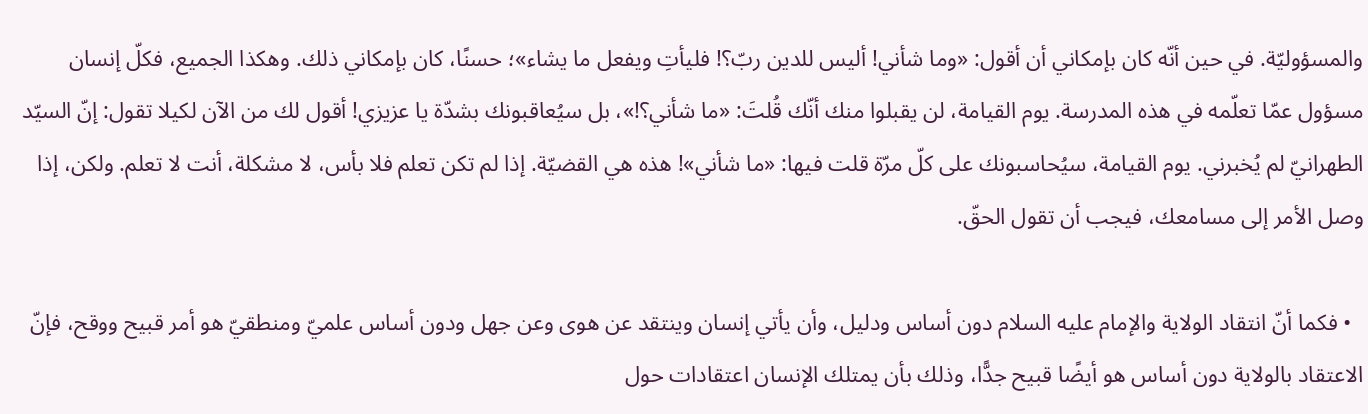والمسؤوليّة. في حين أنّه كان بإمكاني أن أقول: «وما شأني! أليس للدين ربّ؟! فليأتِ ويفعل ما يشاء»؛ حسنًا، كان بإمكاني ذلك. وهكذا الجميع، فكلّ إنسان مسؤول عمّا تعلّمه في هذه المدرسة. يوم القيامة، لن يقبلوا منك أنّك قُلتَ: «ما شأني؟!»، بل سيُعاقبونك بشدّة يا عزيزي! أقول لك من الآن لكيلا تقول: إنّ السيّد الطهرانيّ لم يُخبرني. يوم القيامة، سيُحاسبونك على كلّ مرّة قلت فيها: «ما شأني»! هذه هي القضيّة. إذا لم تكن تعلم فلا بأس، لا مشكلة، أنت لا تعلم. ولكن، إذا وصل الأمر إلى مسامعك، فيجب أن تقول الحقّ.

  • فكما أنّ انتقاد الولاية والإمام عليه السلام دون أساس ودليل، وأن يأتي إنسان وينتقد عن هوى وعن جهل ودون أساس علميّ ومنطقيّ هو أمر قبيح ووقح، فإنّ الاعتقاد بالولاية دون أساس هو أيضًا قبيح جدًّا، وذلك بأن يمتلك الإنسان اعتقادات حول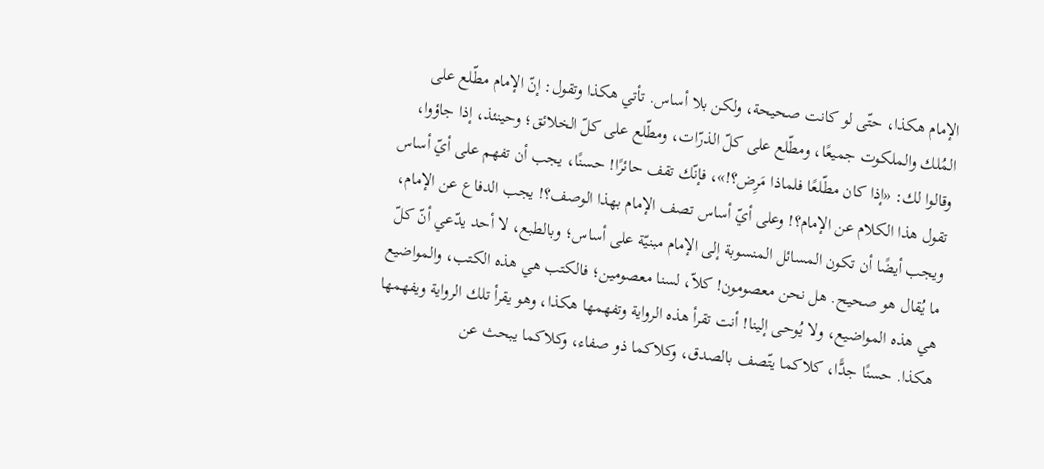الإمام هكذا، حتّى لو كانت صحيحة، ولكن بلا أساس. تأتي هكذا وتقول: إنّ الإمام مطّلع على المُلك والملكوت جميعًا، ومطّلع على كلّ الذرّات، ومطّلع على كلّ الخلائق؛ وحينئذ، إذا جاؤوا، وقالوا لك: «إذا كان مطّلعًا فلماذا مَرِض؟!»، فإنّك تقف حائرًا! حسنًا، يجب أن تفهم على أيّ أساس تقول هذا الكلام عن الإمام؟! وعلى أيّ أساس تصف الإمام بهذا الوصف؟! يجب الدفاع عن الإمام، ويجب أيضًا أن تكون المسائل المنسوبة إلى الإمام مبنيّة على أساس؛ وبالطبع، لا أحد يدّعي أنّ كلّ ما يُقال هو صحيح. هل نحن معصومون! كلاّ، لسنا معصومين؛ فالكتب هي هذه الكتب، والمواضيع هي هذه المواضيع، ولا يُوحى إلينا! أنت تقرأ هذه الرواية وتفهمها هكذا، وهو يقرأ تلك الرواية ويفهمها هكذا. حسنًا جدًّا، كلاكما يتّصف بالصدق، وكلاكما ذو صفاء، وكلاكما يبحث عن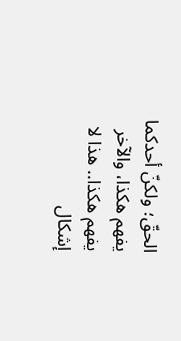الحقّ؛ ولكنّ أحدكما يفهم هكذا، والآخر يفهم هكذا.. هذا لا إشكال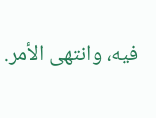فيه، وانتهى الأمر.